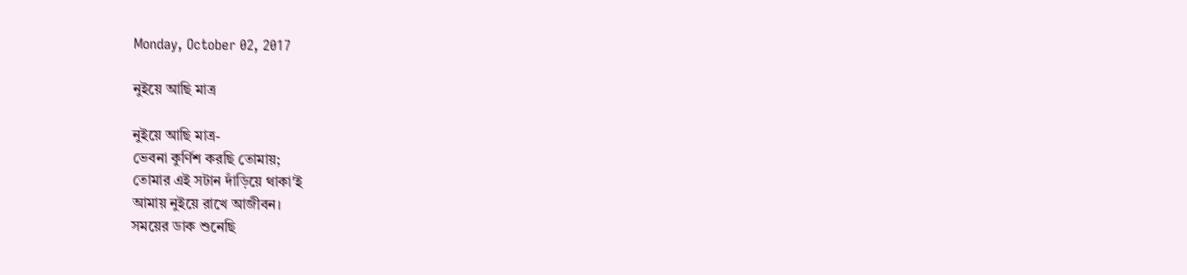Monday, October 02, 2017

নুইয়ে আছি মাত্র

নুইয়ে আছি মাত্র-
ভেবনা কুর্ণিশ করছি তোমায়;
তোমার এই সটান দাঁড়িয়ে থাকা'ই
আমায় নুইয়ে রাখে আজীবন।
সময়ের ডাক শুনেছি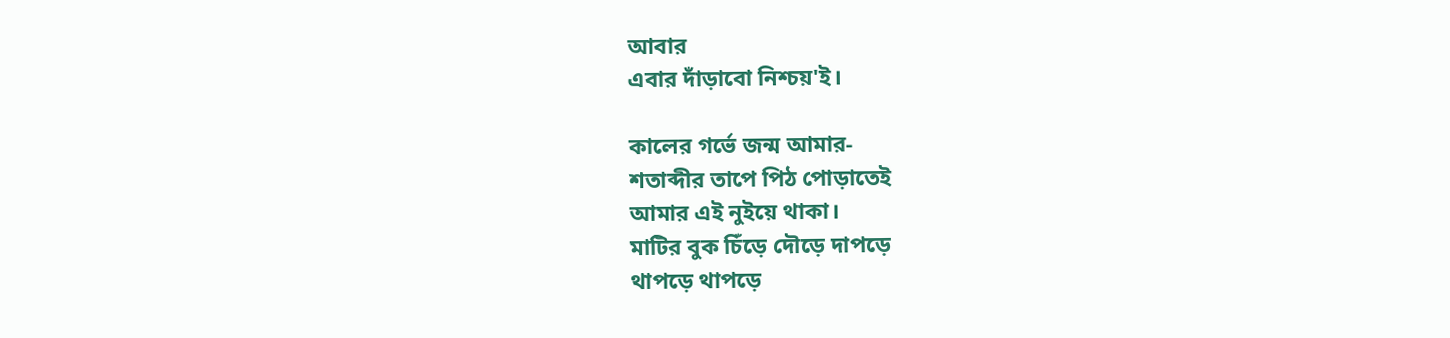আবার
এবার দাঁড়াবো নিশ্চয়'ই।

কালের গর্ভে জন্ম আমার-
শতাব্দীর তাপে পিঠ পোড়াতেই
আমার এই নুইয়ে থাকা।
মাটির বুক চিঁড়ে দৌড়ে দাপড়ে
থাপড়ে থাপড়ে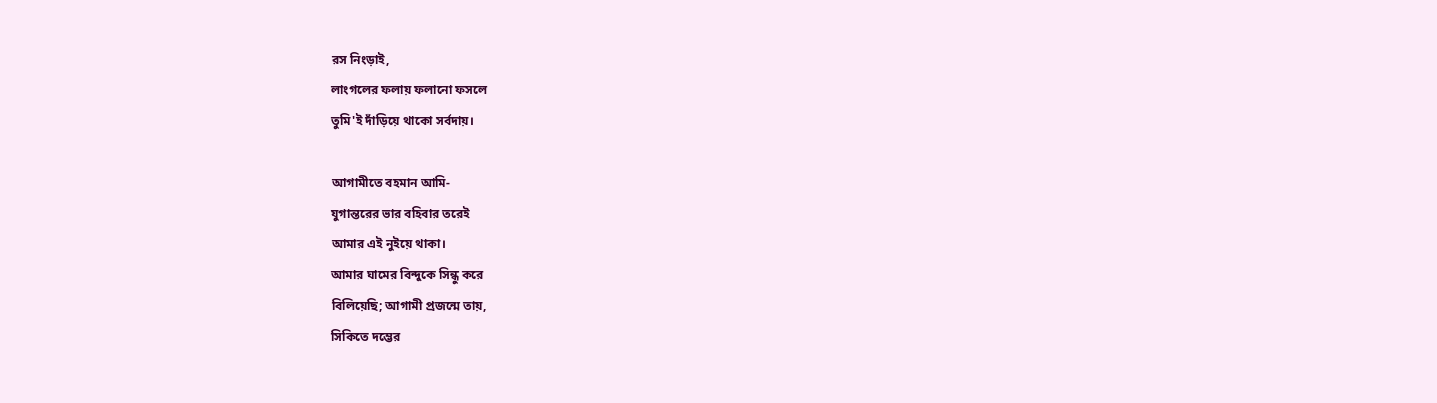রস নিংড়াই,
লাংগলের ফলায় ফলানো ফসলে
তুমি'ই দাঁড়িয়ে থাকো সর্বদায়।

আগামীতে বহমান আমি-
যুগান্তরের ভার বহিবার তরেই
আমার এই নুইয়ে থাকা।
আমার ঘামের বিন্দুকে সিন্ধু করে
বিলিয়েছি; আগামী প্রজন্মে তায়,
সিকিতে দম্ভের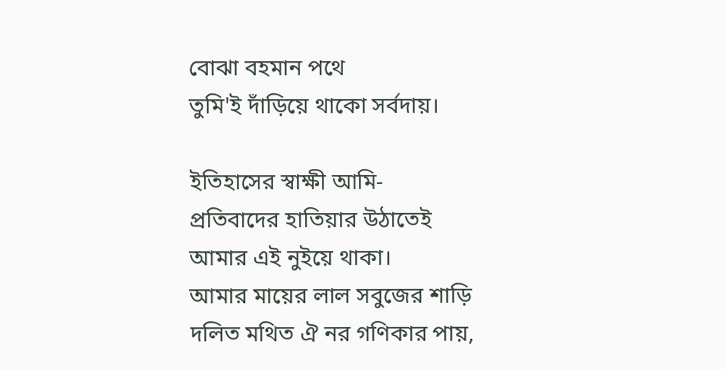বোঝা বহমান পথে
তুমি'ই দাঁড়িয়ে থাকো সর্বদায়।

ইতিহাসের স্বাক্ষী আমি-
প্রতিবাদের হাতিয়ার উঠাতেই
আমার এই নুইয়ে থাকা।
আমার মায়ের লাল সবুজের শাড়ি
দলিত মথিত ঐ নর গণিকার পায়,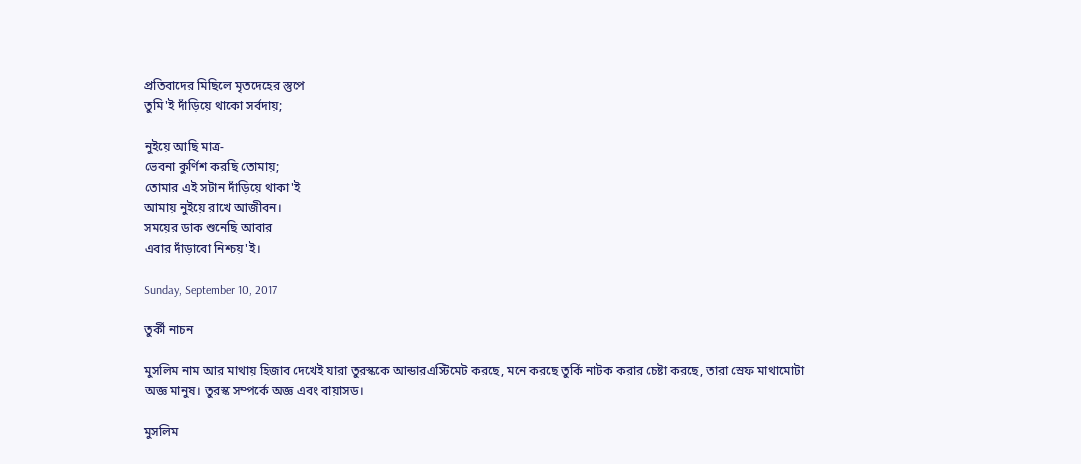প্রতিবাদের মিছিলে মৃতদেহের স্তুপে
তুমি'ই দাঁড়িয়ে থাকো সর্বদায়;

নুইয়ে আছি মাত্র-
ভেবনা কুর্ণিশ করছি তোমায়;
তোমার এই সটান দাঁড়িয়ে থাকা'ই
আমায় নুইয়ে রাখে আজীবন।
সময়ের ডাক শুনেছি আবার
এবার দাঁড়াবো নিশ্চয়'ই।

Sunday, September 10, 2017

তুর্কী নাচন

মুসলিম নাম আর মাথায় হিজাব দেখেই যারা তুরস্ককে আন্ডারএস্টিমেট করছে, মনে করছে তুর্কি নাটক করার চেষ্টা করছে, তারা স্রেফ মাথামোটা অজ্ঞ মানুষ। তুরস্ক সম্পর্কে অজ্ঞ এবং বায়াসড।

মুসলিম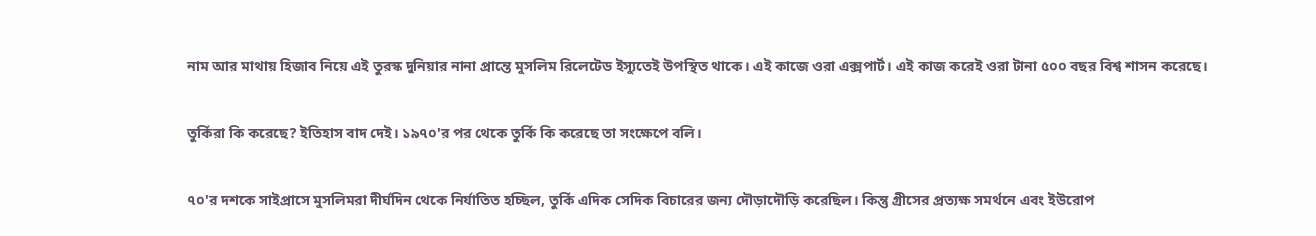নাম আর মাথায় হিজাব নিয়ে এই তুরস্ক দুনিয়ার নানা প্রান্তে মুসলিম রিলেটেড ইস্যুতেই উপস্থিত থাকে। এই কাজে ওরা এক্সপার্ট। এই কাজ করেই ওরা টানা ৫০০ বছর বিশ্ব শাসন করেছে।

তুর্কিরা কি করেছে? ইতিহাস বাদ দেই। ১৯৭০'র পর থেকে তুর্কি কি করেছে তা সংক্ষেপে বলি।

৭০'র দশকে সাইপ্রাসে মুসলিমরা দীর্ঘদিন থেকে নির্যাতিত হচ্ছিল, তুর্কি এদিক সেদিক বিচারের জন্য দৌড়াদৌড়ি করেছিল। কিন্তু গ্রীসের প্রত্যক্ষ সমর্থনে এবং ইউরোপ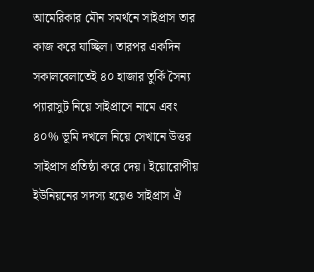আমেরিকার মৌন সমর্থনে সাইপ্রাস তার কাজ করে যাচ্ছিল। তারপর একদিন সকালবেলাতেই ৪০ হাজার তুর্কি সৈন্য প্যারাসুট নিয়ে সাইপ্রাসে নামে এবং ৪০% ভূমি দখলে নিয়ে সেখানে উত্তর সাইপ্রাস প্রতিষ্ঠা করে দেয়। ইয়োরোপীয় ইউনিয়নের সদস্য হয়েও সাইপ্রাস ঐ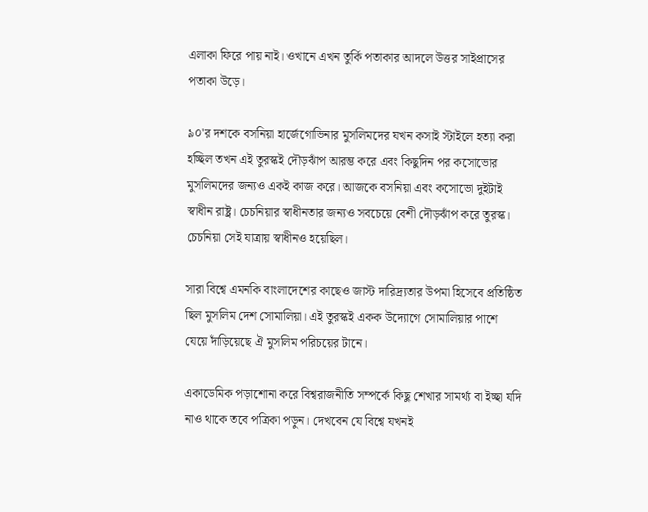এলাকা ফিরে পায় নাই। ওখানে এখন তুর্কি পতাকার আদলে উত্তর সাইপ্রাসের পতাকা উড়ে।

৯০'র দশকে বসনিয়া হার্জেগোভিনার মুসলিমদের যখন কসাই স্টাইলে হত্যা করা হচ্ছিল তখন এই তুরস্কই দৌড়ঝাঁপ আরম্ভ করে এবং কিছুদিন পর কসোভোর মুসলিমদের জন্যও একই কাজ করে। আজকে বসনিয়া এবং কসোভো দুইটাই স্বাধীন রাষ্ট্র। চেচনিয়ার স্বাধীনতার জন্যও সবচেয়ে বেশী দৌড়ঝাঁপ করে তুরস্ক। চেচনিয়া সেই যাত্রায় স্বাধীনও হয়েছিল।

সারা বিশ্বে এমনকি বাংলাদেশের কাছেও জাস্ট দারিদ্র্যতার উপমা হিসেবে প্রতিষ্ঠিত ছিল মুসলিম দেশ সোমালিয়া। এই তুরস্কই একক উদ্যোগে সোমালিয়ার পাশে যেয়ে দাঁড়িয়েছে ঐ মুসলিম পরিচয়ের টানে।

একাডেমিক পড়াশোনা করে বিশ্বরাজনীতি সম্পর্কে কিছু শেখার সামর্থ্য বা ইচ্ছা যদি নাও থাকে তবে পত্রিকা পড়ুন। দেখবেন যে বিশ্বে যখনই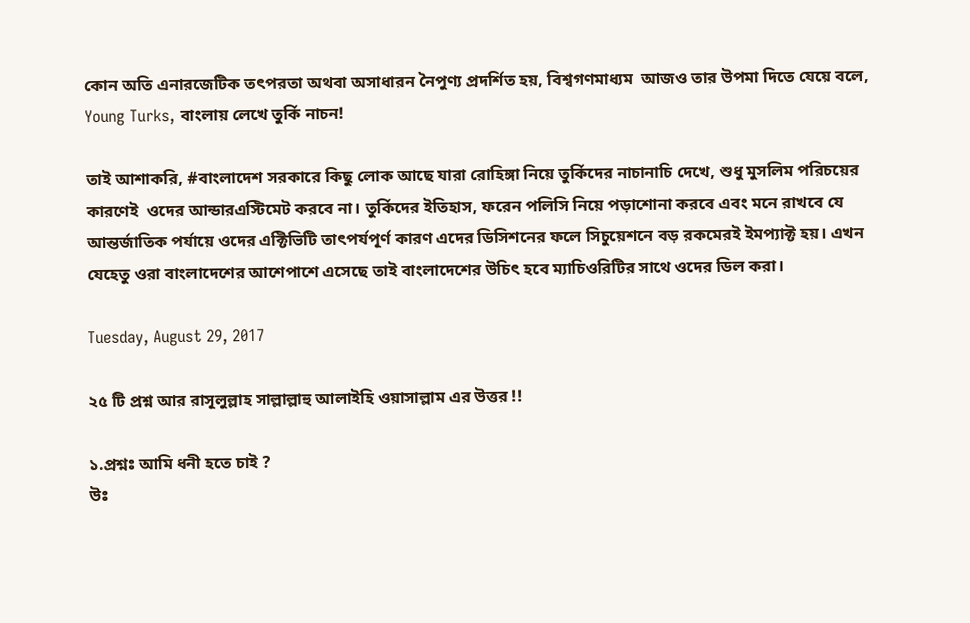কোন অতি এনারজেটিক তৎপরতা অথবা অসাধারন নৈপুণ্য প্রদর্শিত হয়, বিশ্বগণমাধ্যম  আজও তার উপমা দিতে যেয়ে বলে, Young Turks, বাংলায় লেখে তুর্কি নাচন!

তাই আশাকরি, #বাংলাদেশ সরকারে কিছু লোক আছে যারা রোহিঙ্গা নিয়ে তুর্কিদের নাচানাচি দেখে, শুধু মুসলিম পরিচয়ের কারণেই  ওদের আন্ডারএস্টিমেট করবে না। তুর্কিদের ইতিহাস, ফরেন পলিসি নিয়ে পড়াশোনা করবে এবং মনে রাখবে যে আন্তর্জাতিক পর্যায়ে ওদের এক্টিভিটি তাৎপর্যপূর্ণ কারণ এদের ডিসিশনের ফলে সিচুয়েশনে বড় রকমেরই ইমপ্যাক্ট হয়। এখন যেহেতু ওরা বাংলাদেশের আশেপাশে এসেছে তাই বাংলাদেশের উচিৎ হবে ম্যাচিওরিটির সাথে ওদের ডিল করা।

Tuesday, August 29, 2017

২৫ টি প্রশ্ন আর রাসূলুল্লাহ সাল্লাল্লাহু আলাইহি ওয়াসাল্লাম এর উত্তর !!

১.প্রশ্নঃ আমি ধনী হতে চাই ?
উঃ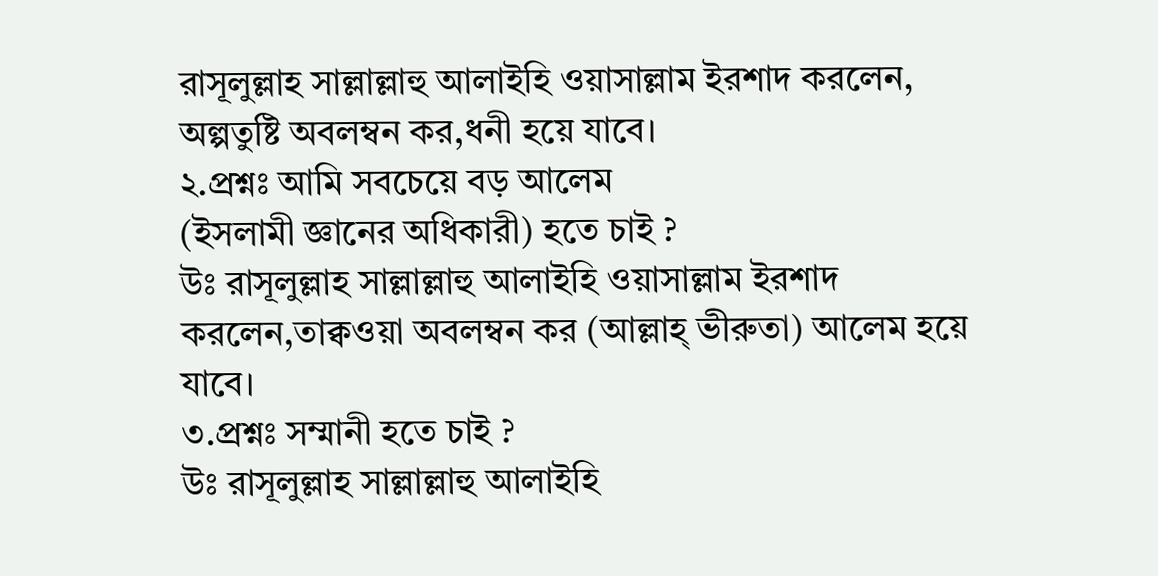রাসূলুল্লাহ সাল্লাল্লাহু আলাইহি ওয়াসাল্লাম ইরশাদ করলেন, অল্পতুষ্টি অবলম্বন কর,ধনী হয়ে যাবে।
২.প্রশ্নঃ আমি সবচেয়ে বড় আলেম
(ইসলামী জ্ঞানের অধিকারী) হতে চাই ?
উঃ রাসূলুল্লাহ সাল্লাল্লাহু আলাইহি ওয়াসাল্লাম ইরশাদ করলেন,তাক্বওয়া অবলম্বন কর (আল্লাহ্ ভীরুতা) আলেম হয়ে যাবে।
৩.প্রশ্নঃ সম্মানী হতে চাই ?
উঃ রাসূলুল্লাহ সাল্লাল্লাহু আলাইহি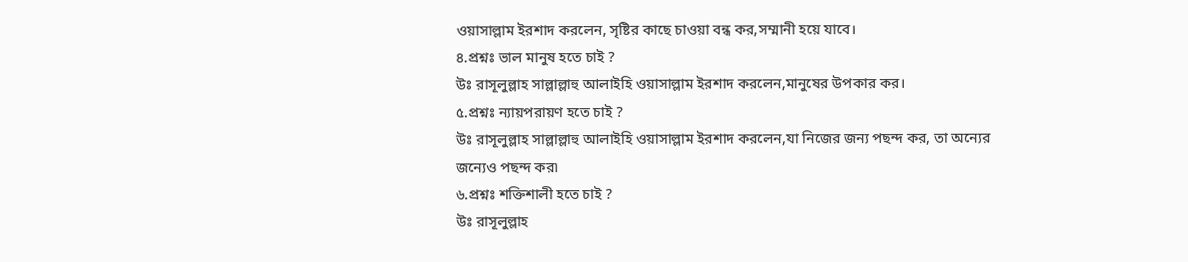ওয়াসাল্লাম ইরশাদ করলেন, সৃষ্টির কাছে চাওয়া বন্ধ কর,সম্মানী হয়ে যাবে।
৪.প্রশ্নঃ ভাল মানুষ হতে চাই ?
উঃ রাসূলুল্লাহ সাল্লাল্লাহু আলাইহি ওয়াসাল্লাম ইরশাদ করলেন,মানুষের উপকার কর।
৫.প্রশ্নঃ ন্যায়পরায়ণ হতে চাই ?
উঃ রাসূলুল্লাহ সাল্লাল্লাহু আলাইহি ওয়াসাল্লাম ইরশাদ করলেন,যা নিজের জন্য পছন্দ কর, তা অন্যের
জন্যেও পছন্দ কর৷
৬.প্রশ্নঃ শক্তিশালী হতে চাই ?
উঃ রাসূলুল্লাহ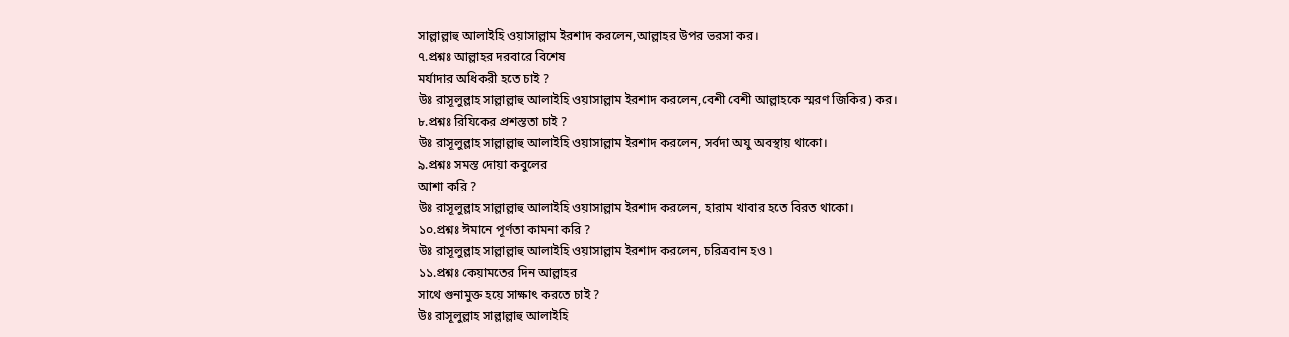সাল্লাল্লাহু আলাইহি ওয়াসাল্লাম ইরশাদ করলেন,আল্লাহর উপর ভরসা কর।
৭.প্রশ্নঃ আল্লাহর দরবারে বিশেষ
মর্যাদার অধিকরী হতে চাই ?
উঃ রাসূলুল্লাহ সাল্লাল্লাহু আলাইহি ওয়াসাল্লাম ইরশাদ করলেন,বেশী বেশী আল্লাহকে স্মরণ জিকির) কর।
৮.প্রশ্নঃ রিযিকের প্রশস্ততা চাই ?
উঃ রাসূলুল্লাহ সাল্লাল্লাহু আলাইহি ওয়াসাল্লাম ইরশাদ করলেন, সর্বদা অযু অবস্থায় থাকো।
৯.প্রশ্নঃ সমস্ত দোয়া কবুলের
আশা করি ?
উঃ রাসূলুল্লাহ সাল্লাল্লাহু আলাইহি ওয়াসাল্লাম ইরশাদ করলেন, হারাম খাবার হতে বিরত থাকো।
১০.প্রশ্নঃ ঈমানে পূর্ণতা কামনা করি ?
উঃ রাসূলুল্লাহ সাল্লাল্লাহু আলাইহি ওয়াসাল্লাম ইরশাদ করলেন, চরিত্রবান হও ৷
১১.প্রশ্নঃ কেয়ামতের দিন আল্লাহর
সাথে গুনামুক্ত হয়ে সাক্ষাৎ করতে চাই ?
উঃ রাসূলুল্লাহ সাল্লাল্লাহু আলাইহি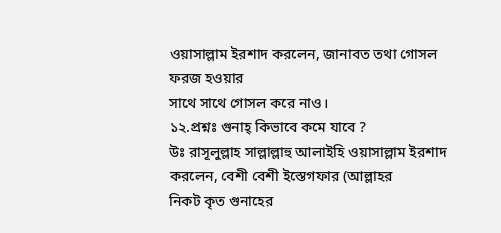ওয়াসাল্লাম ইরশাদ করলেন, জানাবত তথা গোসল ফরজ হওয়ার
সাথে সাথে গোসল করে নাও।
১২.প্রশ্নঃ গুনাহ্ কিভাবে কমে যাবে ?
উঃ রাসূলুল্লাহ সাল্লাল্লাহু আলাইহি ওয়াসাল্লাম ইরশাদ করলেন, বেশী বেশী ইস্তেগফার (আল্লাহর
নিকট কৃত গুনাহের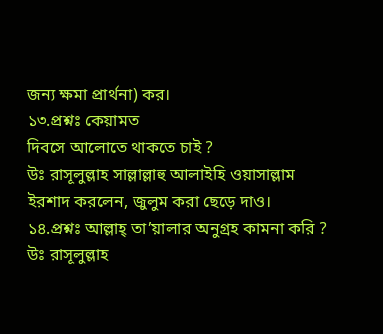জন্য ক্ষমা প্রার্থনা) কর।
১৩.প্রশ্নঃ কেয়ামত
দিবসে আলোতে থাকতে চাই ?
উঃ রাসূলুল্লাহ সাল্লাল্লাহু আলাইহি ওয়াসাল্লাম ইরশাদ করলেন, জুলুম করা ছেড়ে দাও।
১৪.প্রশ্নঃ আল্লাহ্ তা’য়ালার অনুগ্রহ কামনা করি ?
উঃ রাসূলুল্লাহ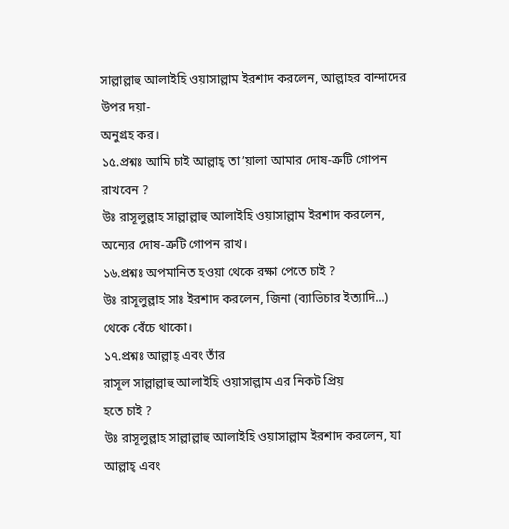সাল্লাল্লাহু আলাইহি ওয়াসাল্লাম ইরশাদ করলেন, আল্লাহর বান্দাদের উপর দয়া-
অনুগ্রহ কর।
১৫.প্রশ্নঃ আমি চাই আল্লাহ্ তা’য়ালা আমার দোষ-ত্রুটি গোপন রাখবেন ?
উঃ রাসূলুল্লাহ সাল্লাল্লাহু আলাইহি ওয়াসাল্লাম ইরশাদ করলেন, অন্যের দোষ-ত্রুটি গোপন রাখ।
১৬.প্রশ্নঃ অপমানিত হওয়া থেকে রক্ষা পেতে চাই ?
উঃ রাসূলুল্লাহ সাঃ ইরশাদ করলেন, জিনা (ব্যাভিচার ইত্যাদি...) থেকে বেঁচে থাকো।
১৭.প্রশ্নঃ আল্লাহ্ এবং তাঁর
রাসূল সাল্লাল্লাহু আলাইহি ওয়াসাল্লাম এর নিকট প্রিয়
হতে চাই ?
উঃ রাসূলুল্লাহ সাল্লাল্লাহু আলাইহি ওয়াসাল্লাম ইরশাদ করলেন, যা আল্লাহ্ এবং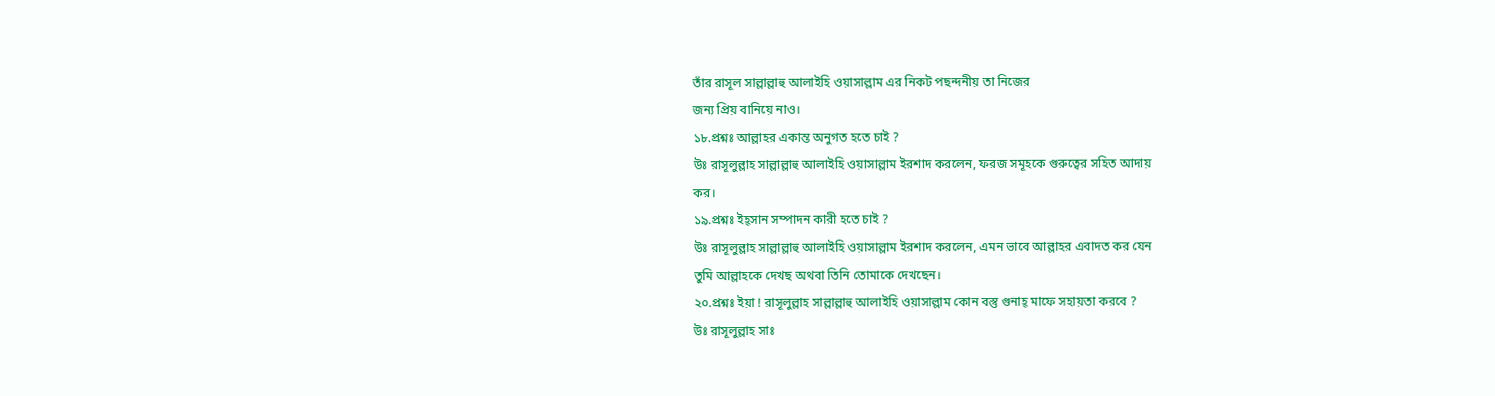তাঁর রাসূল সাল্লাল্লাহু আলাইহি ওয়াসাল্লাম এর নিকট পছন্দনীয় তা নিজের
জন্য প্রিয় বানিয়ে নাও।
১৮.প্রশ্নঃ আল্লাহর একান্ত অনুগত হতে চাই ?
উঃ রাসূলুল্লাহ সাল্লাল্লাহু আলাইহি ওয়াসাল্লাম ইরশাদ করলেন, ফরজ সমূহকে গুরুত্বের সহিত আদায়
কর।
১৯.প্রশ্নঃ ইহ্সান সম্পাদন কারী হতে চাই ?
উঃ রাসূলুল্লাহ সাল্লাল্লাহু আলাইহি ওয়াসাল্লাম ইরশাদ করলেন, এমন ভাবে আল্লাহর এবাদত কর যেন
তুমি আল্লাহকে দেখছ অথবা তিনি তোমাকে দেখছেন।
২০.প্রশ্নঃ ইয়া ! রাসূলুল্লাহ সাল্লাল্লাহু আলাইহি ওয়াসাল্লাম কোন বস্তু গুনাহ্ মাফে সহায়তা করবে ?
উঃ রাসূলুল্লাহ সাঃ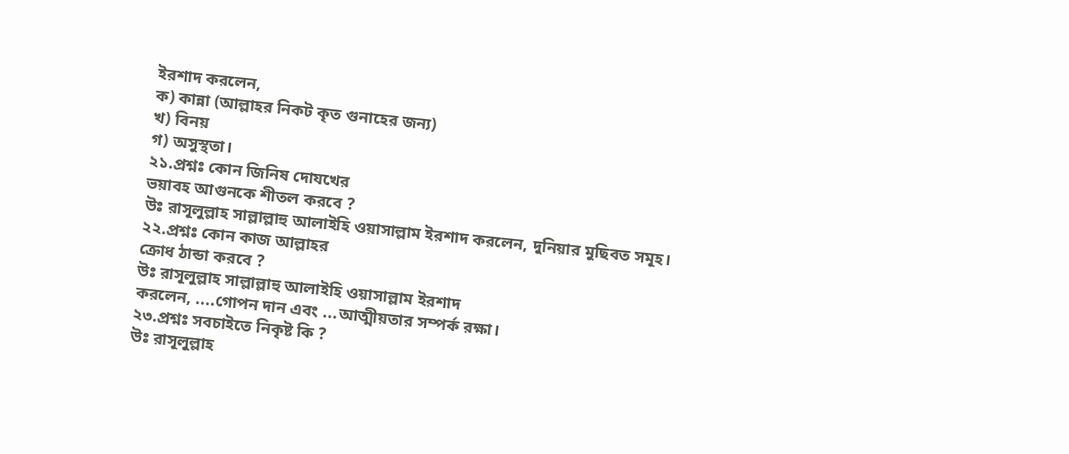ইরশাদ করলেন,
ক) কান্না (আল্লাহর নিকট কৃত গুনাহের জন্য)
খ) বিনয়
গ) অসুস্থতা।
২১.প্রশ্নঃ কোন জিনিষ দোযখের
ভয়াবহ আগুনকে শীতল করবে ?
উঃ রাসূলুল্লাহ সাল্লাল্লাহু আলাইহি ওয়াসাল্লাম ইরশাদ করলেন, দুনিয়ার মুছিবত সমূহ।
২২.প্রশ্নঃ কোন কাজ আল্লাহর
ক্রোধ ঠান্ডা করবে ?
উঃ রাসূলুল্লাহ সাল্লাল্লাহু আলাইহি ওয়াসাল্লাম ইরশাদ
করলেন, ....গোপন দান এবং ...আত্মীয়তার সম্পর্ক রক্ষা।
২৩.প্রশ্নঃ সবচাইতে নিকৃষ্ট কি ?
উঃ রাসূলুল্লাহ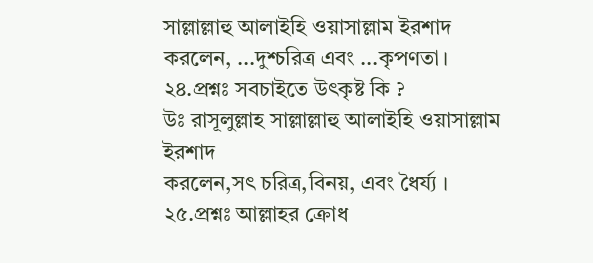সাল্লাল্লাহু আলাইহি ওয়াসাল্লাম ইরশাদ
করলেন, ...দুশ্চরিত্র এবং ...কৃপণতা।
২৪.প্রশ্নঃ সবচাইতে উৎকৃষ্ট কি ?
উঃ রাসূলুল্লাহ সাল্লাল্লাহু আলাইহি ওয়াসাল্লাম ইরশাদ
করলেন,সৎ চরিত্র,বিনয়, এবং ধৈর্য্য ।
২৫.প্রশ্নঃ আল্লাহর ক্রোধ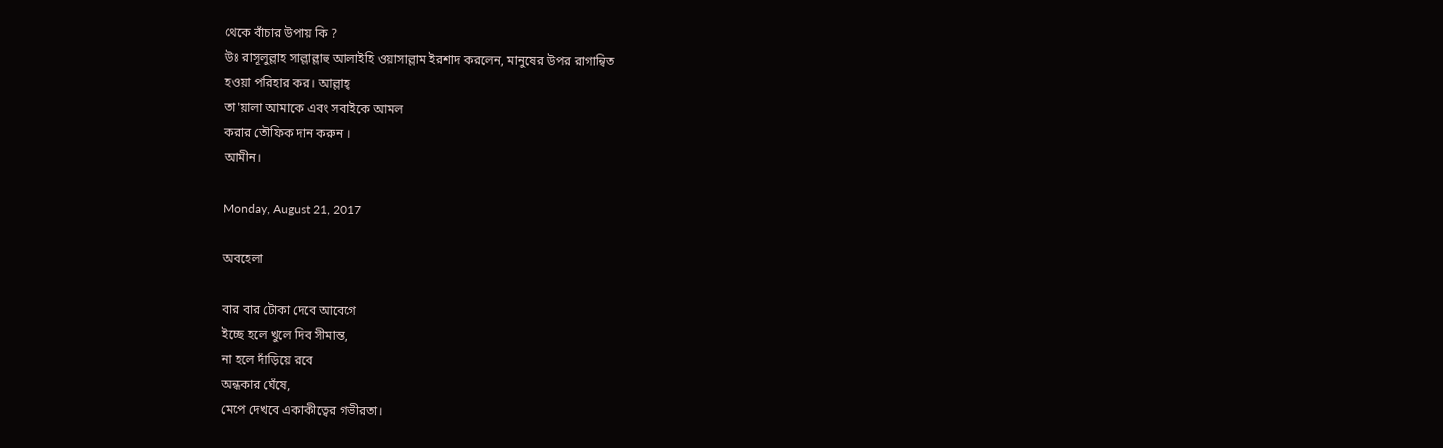থেকে বাঁচার উপায় কি ?
উঃ রাসূলুল্লাহ সাল্লাল্লাহু আলাইহি ওয়াসাল্লাম ইরশাদ করলেন, মানুষের উপর রাগান্বিত
হওয়া পরিহার কর। আল্লাহ্
তা'য়ালা আমাকে এবং সবাইকে আমল
করার তৌফিক দান করুন ।
আমীন।

Monday, August 21, 2017

অবহেলা

বার বার টোকা দেবে আবেগে
ইচ্ছে হলে খুলে দিব সীমান্ত,
না হলে দাঁড়িয়ে রবে
অন্ধকার ঘেঁষে,
মেপে দেখবে একাকীত্বের গভীরতা।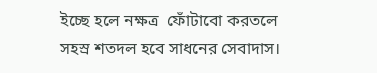ইচ্ছে হলে নক্ষত্র  ফোঁটাবো করতলে
সহস্র শতদল হবে সাধনের সেবাদাস।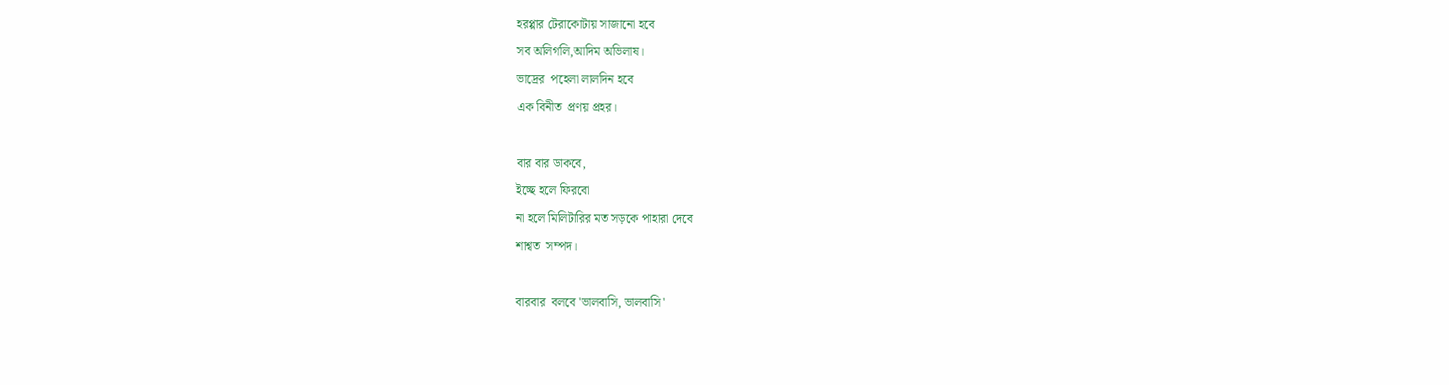হরপ্পার টেরাকোটায় সাজানো হবে
সব অলিগলি,আদিম অভিলাষ।
ভাদ্রের  পহেলা লালদিন হবে
এক বিনীত  প্রণয় প্রহর।

বার বার ডাকবে,
ইচ্ছে হলে ফিরবো
না হলে মিলিটারির মত সড়কে পাহারা দেবে
শাশ্বত  সম্পদ।

বারবার  বলবে 'ভালবাসি, ভালবাসি'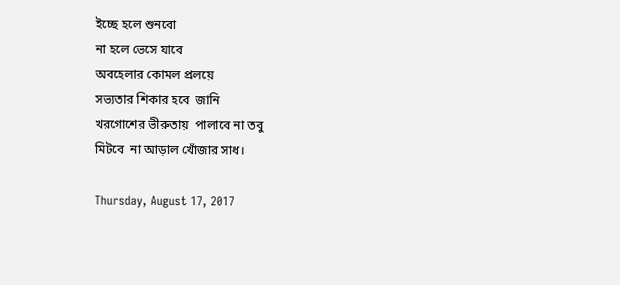ইচ্ছে হলে শুনবো
না হলে ভেসে যাবে
অবহেলার কোমল প্রলয়ে
সভ্যতার শিকার হবে  জানি
খরগোশের ভীরুতায়  পালাবে না তবু
মিটবে  না আড়াল খোঁজার সাধ।

Thursday, August 17, 2017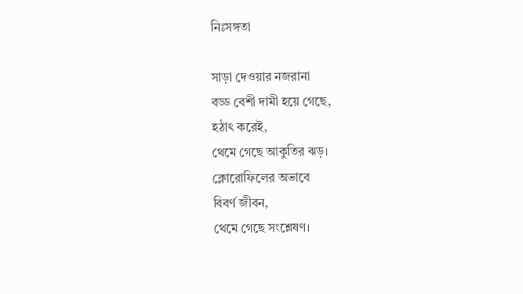নিঃসঙ্গতা

সাড়া দেওয়ার নজরানা
বড্ড বেশী দামী হয়ে গেছে,
হঠাৎ করেই,
থেমে গেছে আকুতির ঝড়।
ক্লোরোফিলের অভাবে
বিবর্ণ জীবন,
থেমে গেছে সংশ্লেষণ।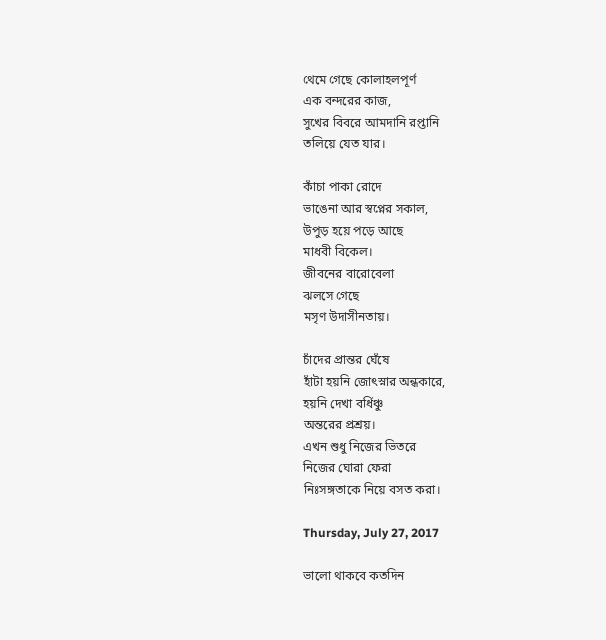থেমে গেছে কোলাহলপূর্ণ
এক বন্দরের কাজ,
সুখের বিবরে আমদানি রপ্তানি
তলিয়ে যেত যার।

কাঁচা পাকা রোদে
ভাঙেনা আর স্বপ্নের সকাল,
উপুড় হয়ে পড়ে আছে
মাধবী বিকেল।
জীবনের বারোবেলা
ঝলসে গেছে
মসৃণ উদাসীনতায়।

চাঁদের প্রান্তর ঘেঁষে
হাঁটা হয়নি জোৎস্নার অন্ধকারে,
হয়নি দেখা বর্ধিঞ্চু
অন্তরের প্রশ্রয়।
এখন শুধু নিজের ভিতরে
নিজের ঘোরা ফেরা
নিঃসঙ্গতাকে নিয়ে বসত করা।

Thursday, July 27, 2017

ভালো থাকবে কতদিন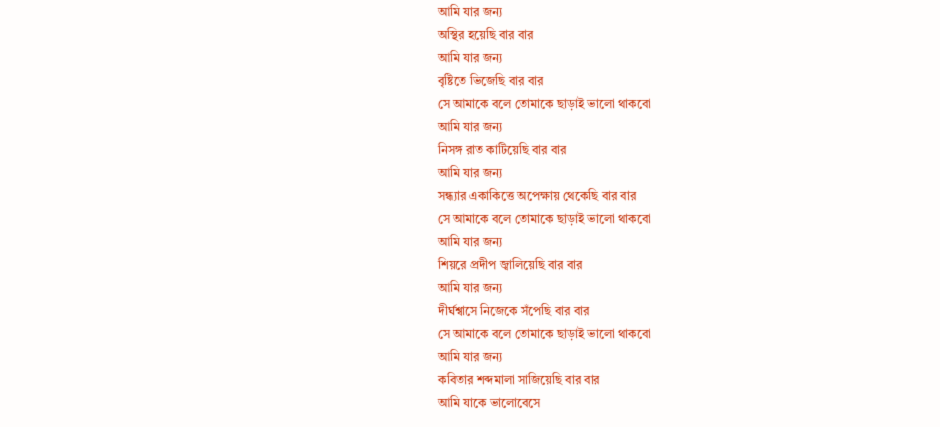আমি যার জন্য
অস্থির হয়েছি বার বার
আমি যার জন্য
বৃষ্টিতে ভিজেছি বার বার
সে আমাকে বলে তোমাকে ছাড়াই ভালো থাকবো
আমি যার জন্য
নিসঙ্গ রাত কাটিয়েছি বার বার
আমি যার জন্য
সন্ধ্যার একাকিত্তে অপেক্ষায় থেকেছি বার বার
সে আমাকে বলে তোমাকে ছাড়াই ভালো থাকবো
আমি যার জন্য
শিয়রে প্রদীপ জ্বালিয়েছি বার বার
আমি যার জন্য
দীর্ঘশ্বাসে নিজেকে সঁপেছি বার বার
সে আমাকে বলে তোমাকে ছাড়াই ভালো থাকবো
আমি যার জন্য
কবিতার শব্দমালা সাজিয়েছি বার বার
আমি যাকে ভালোবেসে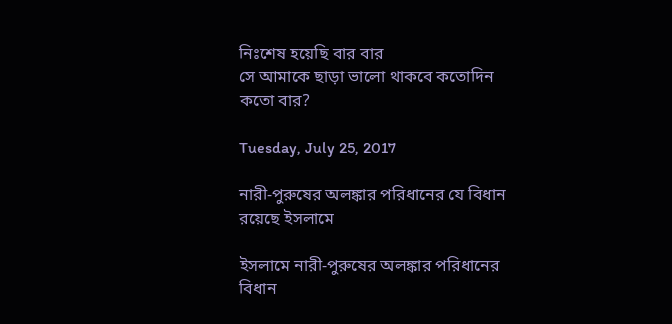নিঃশেষ হয়েছি বার বার
সে আমাকে ছাড়া ভালো থাকবে কতোদিন কতো বার?

Tuesday, July 25, 2017

নারী-পুরুষের অলঙ্কার পরিধানের যে বিধান রয়েছে ইসলামে

ইসলামে নারী-পুরুষের অলঙ্কার পরিধানের বিধান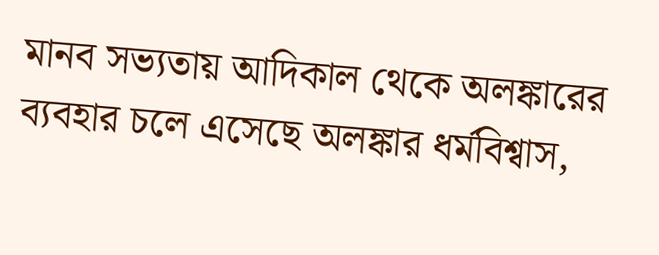মানব সভ্যতায় আদিকাল থেকে অলঙ্কারের ব্যবহার চলে এসেছে অলঙ্কার ধর্মবিশ্বাস,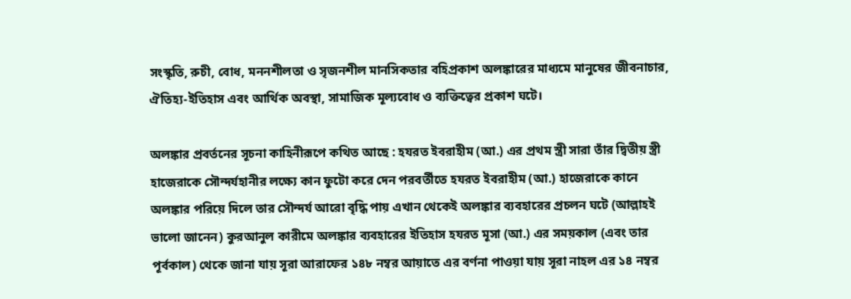সংস্কৃতি, রুচী, বোধ, মননশীলতা ও সৃজনশীল মানসিকতার বহিপ্রকাশ অলঙ্কারের মাধ্যমে মানুষের জীবনাচার, ঐতিহ্য-ইতিহাস এবং আর্থিক অবস্থা, সামাজিক মূল্যবোধ ও ব্যক্তিত্বের প্রকাশ ঘটে।

অলঙ্কার প্রবর্তনের সূচনা কাহিনীরূপে কথিত আছে : হযরত ইবরাহীম (আ.) এর প্রথম স্ত্রী সারা তাঁর দ্বিতীয় স্ত্রী হাজেরাকে সৌন্দর্যহানীর লক্ষ্যে কান ফুটো করে দেন পরবর্তীতে হযরত ইবরাহীম (আ.) হাজেরাকে কানে অলঙ্কার পরিয়ে দিলে তার সৌন্দর্য আরো বৃদ্ধি পায় এখান থেকেই অলঙ্কার ব্যবহারের প্রচলন ঘটে (আল্লাহই ভালো জানেন) কুরআনুল কারীমে অলঙ্কার ব্যবহারের ইতিহাস হযরত মূসা (আ.) এর সময়কাল (এবং তার পূর্বকাল) থেকে জানা যায় সূরা আরাফের ১৪৮ নম্বর আয়াতে এর বর্ণনা পাওয়া যায় সূরা নাহল এর ১৪ নম্বর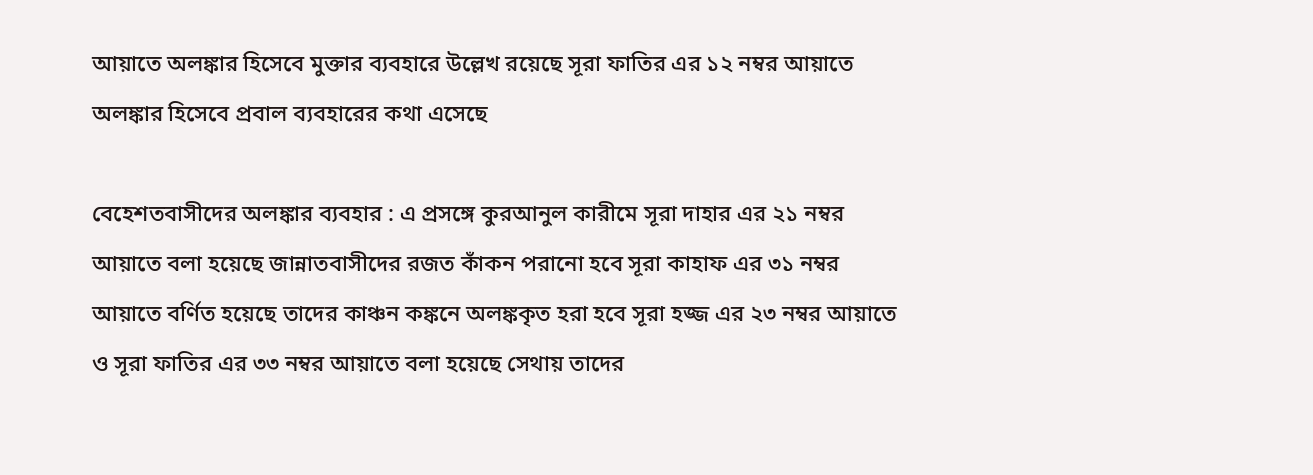আয়াতে অলঙ্কার হিসেবে মুক্তার ব্যবহারে উল্লেখ রয়েছে সূরা ফাতির এর ১২ নম্বর আয়াতে অলঙ্কার হিসেবে প্রবাল ব্যবহারের কথা এসেছে

বেহেশতবাসীদের অলঙ্কার ব্যবহার : এ প্রসঙ্গে কুরআনুল কারীমে সূরা দাহার এর ২১ নম্বর আয়াতে বলা হয়েছে জান্নাতবাসীদের রজত কাঁকন পরানো হবে সূরা কাহাফ এর ৩১ নম্বর আয়াতে বর্ণিত হয়েছে তাদের কাঞ্চন কঙ্কনে অলঙ্ককৃত হরা হবে সূরা হজ্জ এর ২৩ নম্বর আয়াতে ও সূরা ফাতির এর ৩৩ নম্বর আয়াতে বলা হয়েছে সেথায় তাদের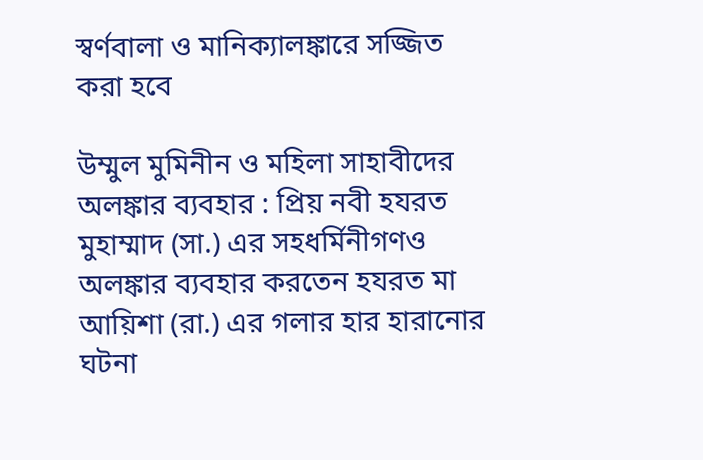স্বর্ণবালা ও মানিক্যালঙ্কারে সজ্জিত করা হবে

উম্মুল মুমিনীন ও মহিলা সাহাবীদের অলঙ্কার ব্যবহার : প্রিয় নবী হযরত মুহাম্মাদ (সা.) এর সহধর্মিনীগণও অলঙ্কার ব্যবহার করতেন হযরত মা আয়িশা (রা.) এর গলার হার হারানোর ঘটনা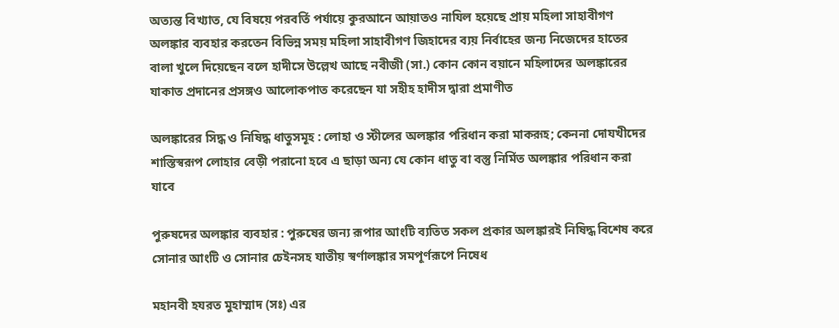অত্যন্ত বিখ্যাত, যে বিষয়ে পরবর্তি পর্যায়ে কুরআনে আয়াতও নাযিল হয়েছে প্রায় মহিলা সাহাবীগণ অলঙ্কার ব্যবহার করতেন বিভিন্ন সময় মহিলা সাহাবীগণ জিহাদের ব্যয় নির্বাহের জন্য নিজেদের হাতের বালা খুলে দিয়েছেন বলে হাদীসে উল্লেখ আছে নবীজী (সা.) কোন কোন বয়ানে মহিলাদের অলঙ্কারের যাকাত প্রদানের প্রসঙ্গও আলোকপাত করেছেন যা সহীহ হাদীস দ্বারা প্রমাণীত

অলঙ্কারের সিদ্ধ ও নিষিদ্ধ ধাতুসমূহ : লোহা ও স্টীলের অলঙ্কার পরিধান করা মাকরূহ; কেননা দোযখীদের শাস্তিস্বরূপ লোহার বেড়ী পরানো হবে এ ছাড়া অন্য যে কোন ধাতু বা বস্তু নির্মিত অলঙ্কার পরিধান করা যাবে

পুরুষদের অলঙ্কার ব্যবহার : পুরুষের জন্য রূপার আংটি ব্যতিত সকল প্রকার অলঙ্কারই নিষিদ্ধ বিশেষ করে সোনার আংটি ও সোনার চেইনসহ যাতীয় স্বর্ণালঙ্কার সমপূর্ণরূপে নিষেধ

মহানবী হযরত মুহাম্মাদ (সঃ) এর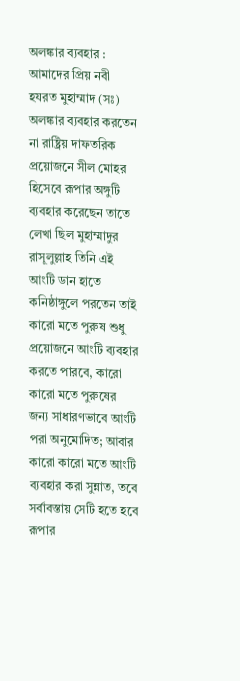অলঙ্কার ব্যবহার : আমাদের প্রিয় নবী হযরত মুহাম্মাদ (সঃ) অলঙ্কার ব্যবহার করতেন না রাষ্ট্রিয় দাফতরিক প্রয়োজনে সীল মোহর হিসেবে রূপার অঙ্গুটি ব্যবহার করেছেন তাতে লেখা ছিল মুহাম্মাদুর রাসূলুল্লাহ তিনি এই আংটি ডান হাতে কনিষ্ঠাঙ্গুলে পরতেন তাই কারো মতে পুরুষ শুধু প্রয়োজনে আংটি ব্যবহার করতে পারবে, কারো কারো মতে পুরুষের জন্য সাধারণভাবে আংটি পরা অনুমোদিত; আবার কারো কারো মতে আংটি ব্যবহার করা সুন্নাত, তবে সর্বাবস্তায় সেটি হতে হবে রূপার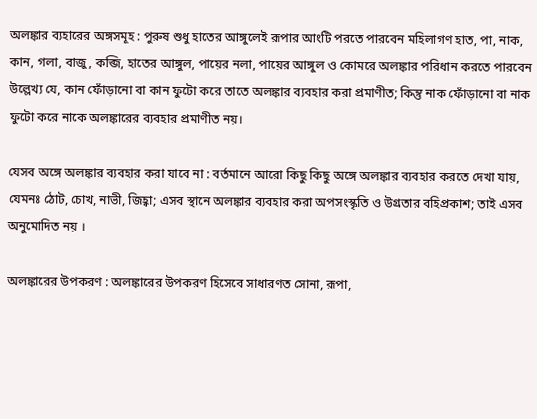অলঙ্কার ব্যহারের অঙ্গসমূহ : পুরুষ শুধু হাতের আঙ্গুলেই রূপার আংটি পরতে পারবেন মহিলাগণ হাত, পা, নাক, কান, গলা, বাজু, কব্জি, হাতের আঙ্গুল, পায়ের নলা, পায়ের আঙ্গুল ও কোমরে অলঙ্কার পরিধান করতে পারবেন উল্লেখ্য যে, কান ফোঁড়ানো বা কান ফুটো করে তাতে অলঙ্কার ব্যবহার করা প্রমাণীত; কিন্তু নাক ফোঁড়ানো বা নাক ফুটো করে নাকে অলঙ্কারের ব্যবহার প্রমাণীত নয়।

যেসব অঙ্গে অলঙ্কার ব্যবহার করা যাবে না : বর্তমানে আরো কিছু কিছু অঙ্গে অলঙ্কার ব্যবহার করতে দেখা যায়, যেমনঃ ঠোট, চোখ, নাভী, জিহ্বা; এসব স্থানে অলঙ্কার ব্যবহার করা অপসংস্কৃতি ও উগ্রতার বহিপ্রকাশ; তাই এসব অনুমোদিত নয় ।

অলঙ্কারের উপকরণ : অলঙ্কারের উপকরণ হিসেবে সাধারণত সোনা, রূপা,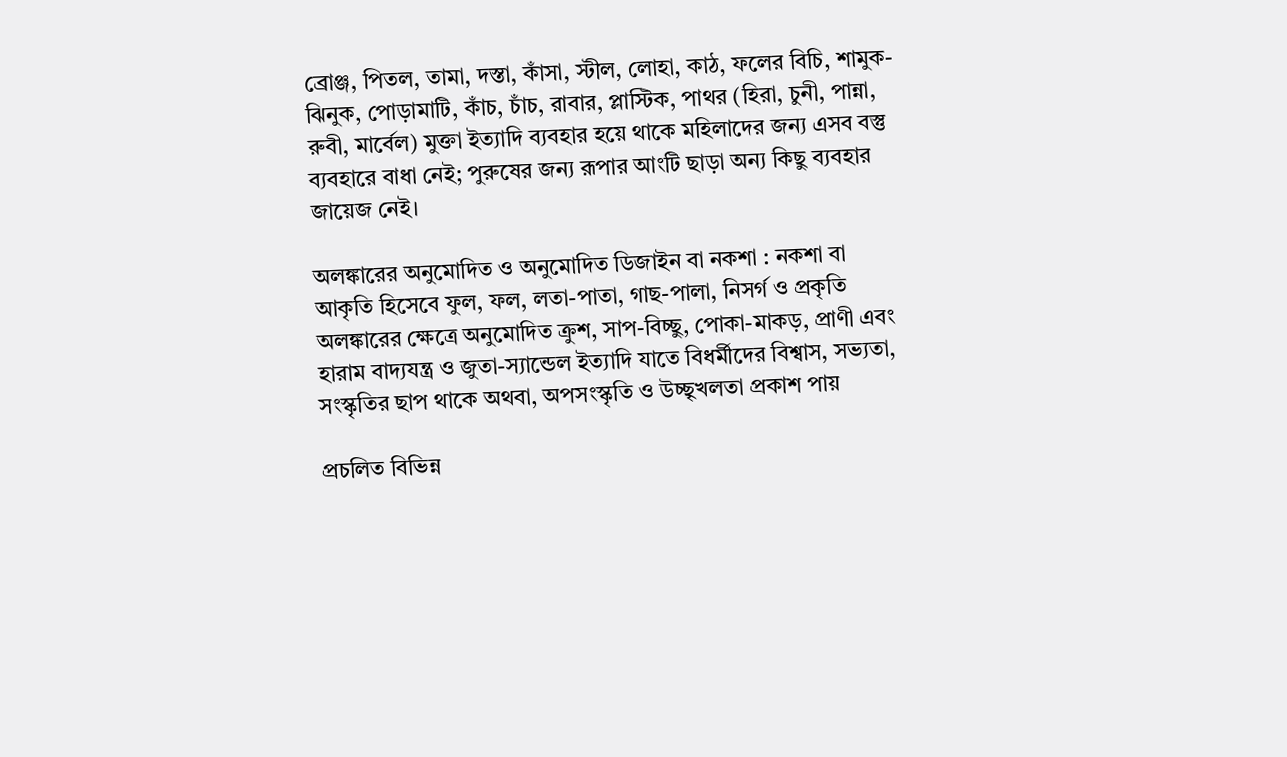ব্রোঞ্জ, পিতল, তামা, দস্তা, কাঁসা, স্টীল, লোহা, কাঠ, ফলের বিচি, শামুক-ঝিনুক, পোড়ামাটি, কাঁচ, চাঁচ, রাবার, প্লাস্টিক, পাথর (হিরা, চুনী, পান্না, রুবী, মার্বেল) মুক্তা ইত্যাদি ব্যবহার হয়ে থাকে মহিলাদের জন্য এসব বস্তু ব্যবহারে বাধা নেই; পুরুষের জন্য রূপার আংটি ছাড়া অন্য কিছু ব্যবহার জায়েজ নেই।

অলঙ্কারের অনুমোদিত ও অনুমোদিত ডিজাইন বা নকশা : নকশা বা আকৃতি হিসেবে ফুল, ফল, লতা-পাতা, গাছ-পালা, নিসর্গ ও প্রকৃতি অলঙ্কারের ক্ষেত্রে অনুমোদিত ক্রুশ, সাপ-বিচ্ছু, পোকা-মাকড়, প্রাণী এবং হারাম বাদ্যযন্ত্র ও জুতা-স্যান্ডেল ইত্যাদি যাতে বিধর্মীদের বিশ্বাস, সভ্যতা, সংস্কৃতির ছাপ থাকে অথবা, অপসংস্কৃতি ও উচ্ছৃখলতা প্রকাশ পায়

প্রচলিত বিভিন্ন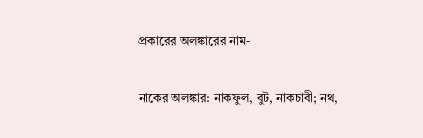প্রকারের অলঙ্কারের নাম-

নাকের অলঙ্কার: নাকফুল, বুট, নাকচাবী; নথ,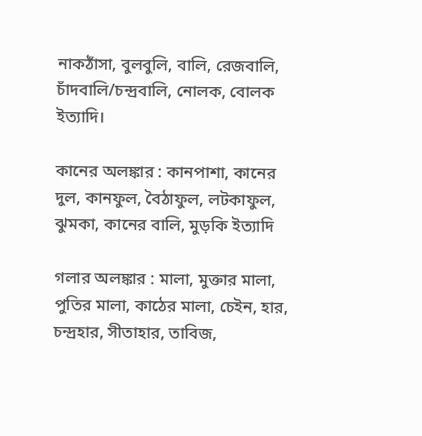নাকঠাঁসা, বুলবুলি, বালি, রেজবালি, চাঁদবালি/চন্দ্রবালি, নোলক, বোলক ইত্যাদি।

কানের অলঙ্কার : কানপাশা, কানের দুল, কানফুল, বৈঠাফুল, লটকাফুল, ঝুমকা, কানের বালি, মুড়কি ইত্যাদি

গলার অলঙ্কার : মালা, মুক্তার মালা, পুতির মালা, কাঠের মালা, চেইন, হার, চন্দ্রহার, সীতাহার, তাবিজ,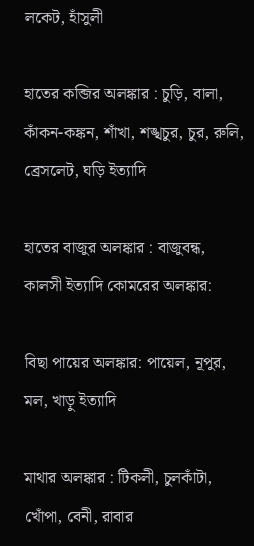লকেট, হাঁসুলী

হাতের কব্জির অলঙ্কার : চুড়ি, বালা, কাঁকন-কঙ্কন, শাঁখা, শঙ্খচুর, চুর, রুলি, ব্রেসলেট, ঘড়ি ইত্যাদি

হাতের বাজুর অলঙ্কার : বাজুবন্ধ, কালসী ইত্যাদি কোমরের অলঙ্কার:

বিছা পায়ের অলঙ্কার: পায়েল, নূপুর, মল, খাড়ু ইত্যাদি

মাথার অলঙ্কার : টিকলী, চুলকাঁটা, খোঁপা, বেনী, রাবার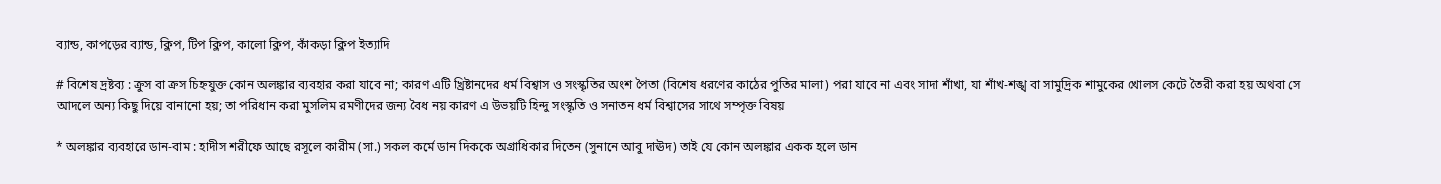ব্যান্ড, কাপড়ের ব্যান্ড, ক্লিপ, টিপ ক্লিপ, কালো ক্লিপ, কাঁকড়া ক্লিপ ইত্যাদি

# বিশেষ দ্রষ্টব্য : ক্রুস বা ক্রস চিহ্নযুক্ত কোন অলঙ্কার ব্যবহার করা যাবে না; কারণ এটি খ্রিষ্টানদের ধর্ম বিশ্বাস ও সংস্কৃতির অংশ পৈতা (বিশেষ ধরণের কাঠের পুতির মালা) পরা যাবে না এবং সাদা শাঁখা, যা শাঁখ-শঙ্খ বা সামুদ্রিক শামুকের খোলস কেটে তৈরী করা হয় অথবা সে আদলে অন্য কিছু দিয়ে বানানো হয়; তা পরিধান করা মুসলিম রমণীদের জন্য বৈধ নয় কারণ এ উভয়টি হিন্দু সংস্কৃতি ও সনাতন ধর্ম বিশ্বাসের সাথে সম্পৃক্ত বিষয়

* অলঙ্কার ব্যবহারে ডান-বাম : হাদীস শরীফে আছে রসূলে কারীম (সা.) সকল কর্মে ডান দিককে অগ্রাধিকার দিতেন (সুনানে আবু দাঊদ) তাই যে কোন অলঙ্কার একক হলে ডান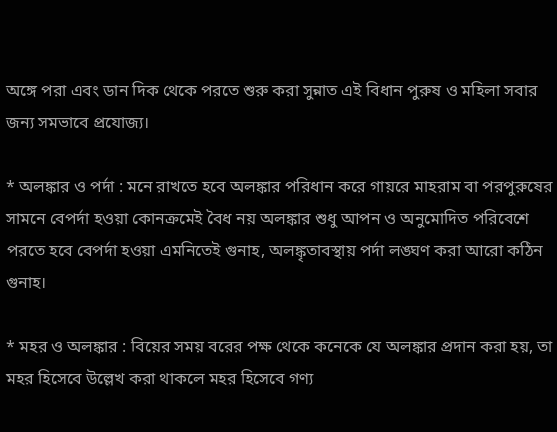অঙ্গে পরা এবং ডান দিক থেকে পরতে শুরু করা সুন্নাত এই বিধান পুরুষ ও মহিলা সবার জন্য সমভাবে প্রযোজ্য।

* অলঙ্কার ও পর্দা : মনে রাখতে হবে অলঙ্কার পরিধান করে গায়রে মাহরাম বা পরপুরুষের সামনে বেপর্দা হওয়া কোনক্রমেই বৈধ নয় অলঙ্কার শুধু আপন ও অনুমোদিত পরিবেশে পরতে হবে বেপর্দা হওয়া এমনিতেই গুনাহ, অলঙ্কৃতাবস্থায় পর্দা লঙ্ঘণ করা আরো কঠিন গুনাহ।

* মহর ও অলঙ্কার : বিয়ের সময় বরের পক্ষ থেকে কনেকে যে অলঙ্কার প্রদান করা হয়, তা মহর হিসেবে উল্লেখ করা থাকলে মহর হিসেবে গণ্য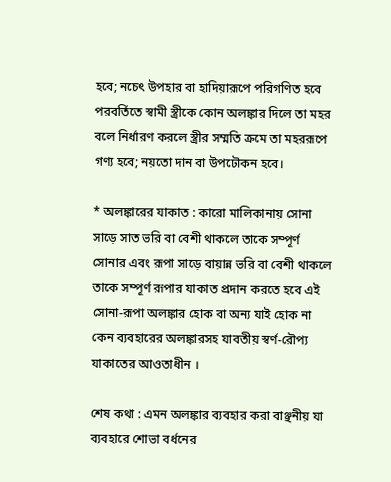হবে; নচেৎ উপহার বা হাদিয়ারূপে পরিগণিত হবে পরবর্তিতে স্বামী স্ত্রীকে কোন অলঙ্কার দিলে তা মহর বলে নির্ধারণ করলে স্ত্রীর সম্মতি ক্রমে তা মহররূপে গণ্য হবে; নয়তো দান বা উপঢৌকন হবে।

* অলঙ্কারের যাকাত : কারো মালিকানায় সোনা সাড়ে সাত ভরি বা বেশী থাকলে তাকে সম্পূর্ণ সোনার এবং রূপা সাড়ে বায়ান্ন ভরি বা বেশী থাকলে তাকে সম্পূর্ণ রূপার যাকাত প্রদান করতে হবে এই সোনা-রূপা অলঙ্কার হোক বা অন্য যাই হোক না কেন ব্যবহারের অলঙ্কারসহ যাবতীয় স্বর্ণ-রৌপ্য যাকাতের আওতাধীন ।

শেষ কথা : এমন অলঙ্কার ব্যবহার করা বাঞ্ছনীয় যা ব্যবহারে শোভা বর্ধনের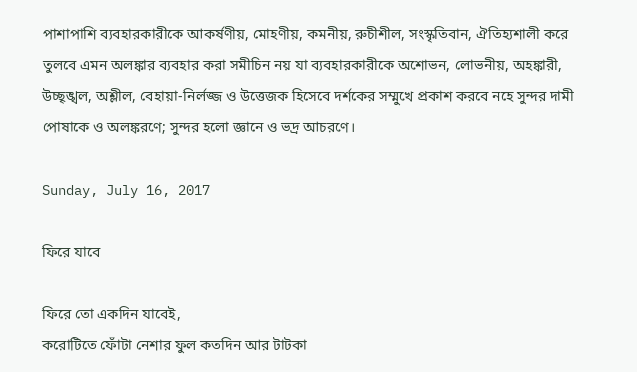পাশাপাশি ব্যবহারকারীকে আকর্ষণীয়, মোহণীয়, কমনীয়, রুচীশীল, সংস্কৃতিবান, ঐতিহ্যশালী করে তুলবে এমন অলঙ্কার ব্যবহার করা সমীচিন নয় যা ব্যবহারকারীকে অশোভন, লোভনীয়, অহঙ্কারী, উচ্ছৃঙ্খল, অশ্লীল, বেহায়া-নির্লজ্জ ও উত্তেজক হিসেবে দর্শকের সম্মুখে প্রকাশ করবে নহে সুন্দর দামী পোষাকে ও অলঙ্করণে; সুন্দর হলো জ্ঞানে ও ভদ্র আচরণে।

Sunday, July 16, 2017

ফিরে যাবে

ফিরে তো একদিন যাবেই,
করোটিতে ফোঁটা নেশার ফুল কতদিন আর টাটকা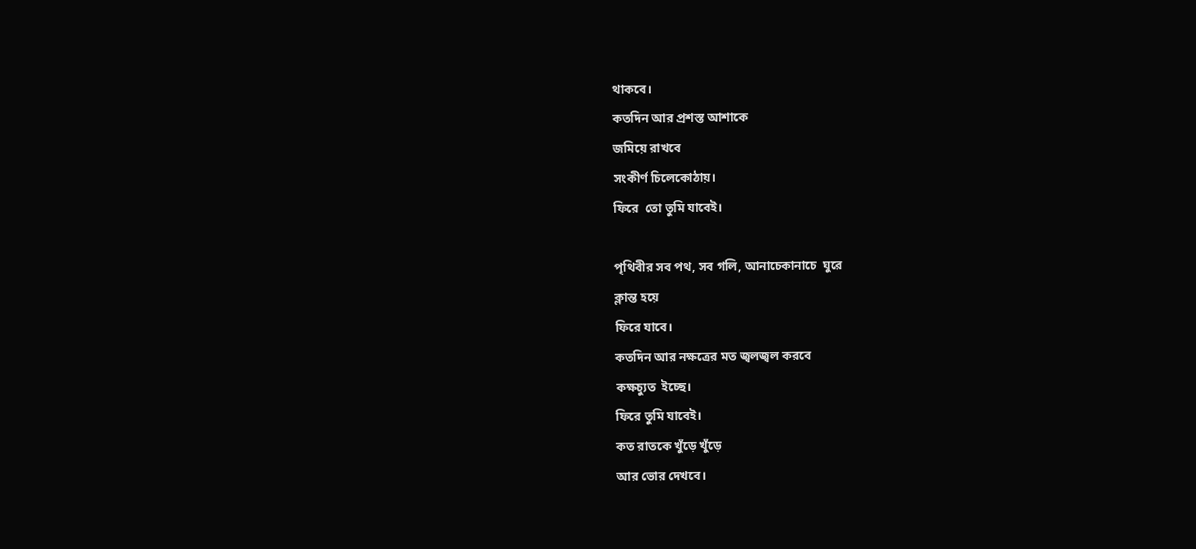থাকবে।
কতদিন আর প্রশস্ত আশাকে
জমিয়ে রাখবে
সংকীর্ণ চিলেকোঠায়।
ফিরে  তো তুমি যাবেই।

পৃথিবীর সব পথ, সব গলি, আনাচেকানাচে  ঘুরে
ক্লান্ত হয়ে
ফিরে যাবে।
কতদিন আর নক্ষত্রের মত জ্বলজ্বল করবে
কক্ষচ্যুত  ইচ্ছে।
ফিরে তুমি যাবেই।
কত রাতকে খুঁড়ে খুঁড়ে
আর ভোর দেখবে।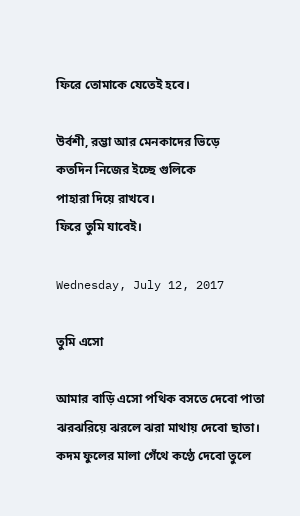ফিরে তোমাকে যেতেই হবে।

উর্বশী, রম্ভা আর মেনকাদের ভিড়ে
কতদিন নিজের ইচ্ছে গুলিকে
পাহারা দিয়ে রাখবে।
ফিরে তুমি যাবেই।

Wednesday, July 12, 2017

তুমি এসো

আমার বাড়ি এসো পথিক বসতে দেবো পাতা
ঝরঝরিয়ে ঝরলে ঝরা মাথায় দেবো ছাতা।
কদম ফুলের মালা গেঁথে কণ্ঠে দেবো তুলে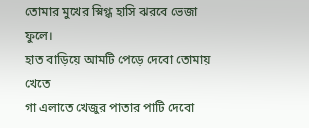তোমার মুখের স্নিগ্ধ হাসি ঝরবে ভেজা ফুলে।
হাত বাড়িয়ে আমটি পেড়ে দেবো তোমায় খেতে
গা এলাতে খেজুর পাতার পাটি দেবো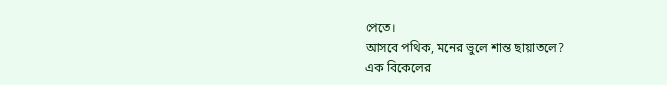পেতে।
আসবে পথিক, মনের ভুলে শান্ত ছায়াতলে?
এক বিকেলের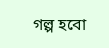গল্প হবো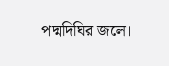পদ্মদিঘির জলে।